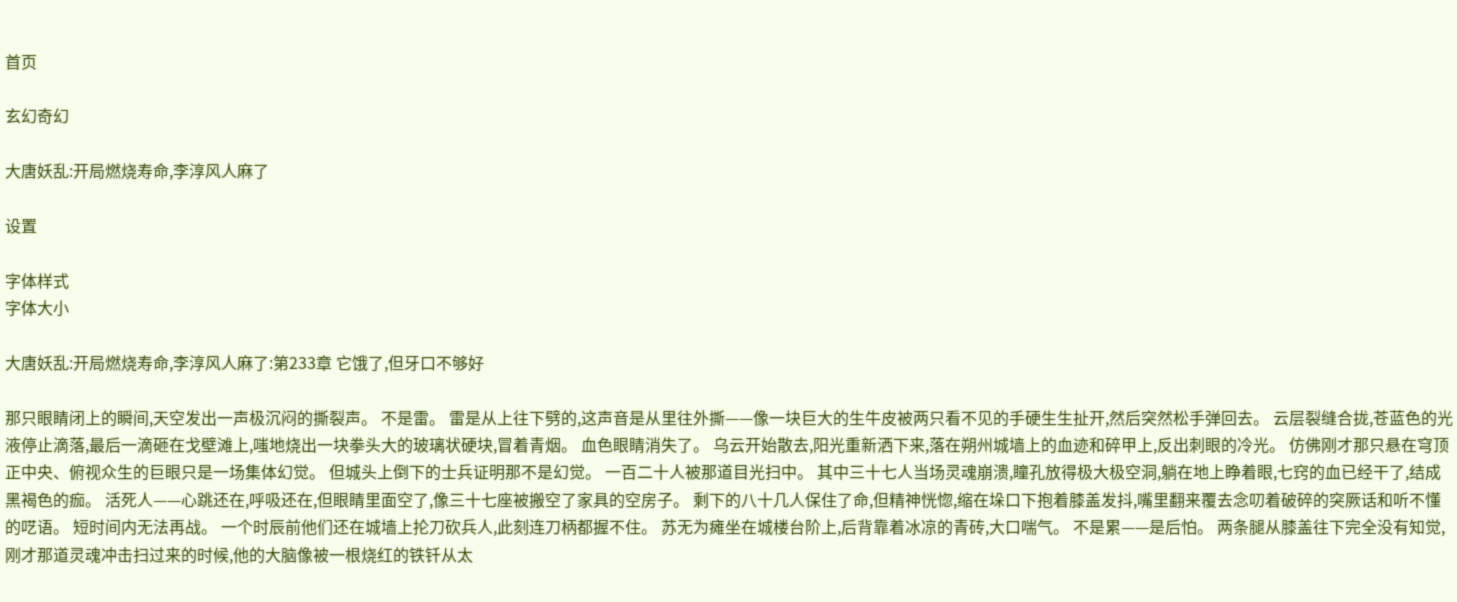首页

玄幻奇幻

大唐妖乱:开局燃烧寿命,李淳风人麻了

设置

字体样式
字体大小

大唐妖乱:开局燃烧寿命,李淳风人麻了:第233章 它饿了,但牙口不够好

那只眼睛闭上的瞬间,天空发出一声极沉闷的撕裂声。 不是雷。 雷是从上往下劈的,这声音是从里往外撕——像一块巨大的生牛皮被两只看不见的手硬生生扯开,然后突然松手弹回去。 云层裂缝合拢,苍蓝色的光液停止滴落,最后一滴砸在戈壁滩上,嗤地烧出一块拳头大的玻璃状硬块,冒着青烟。 血色眼睛消失了。 乌云开始散去,阳光重新洒下来,落在朔州城墙上的血迹和碎甲上,反出刺眼的冷光。 仿佛刚才那只悬在穹顶正中央、俯视众生的巨眼只是一场集体幻觉。 但城头上倒下的士兵证明那不是幻觉。 一百二十人被那道目光扫中。 其中三十七人当场灵魂崩溃,瞳孔放得极大极空洞,躺在地上睁着眼,七窍的血已经干了,结成黑褐色的痂。 活死人——心跳还在,呼吸还在,但眼睛里面空了,像三十七座被搬空了家具的空房子。 剩下的八十几人保住了命,但精神恍惚,缩在垛口下抱着膝盖发抖,嘴里翻来覆去念叨着破碎的突厥话和听不懂的呓语。 短时间内无法再战。 一个时辰前他们还在城墙上抡刀砍兵人,此刻连刀柄都握不住。 苏无为瘫坐在城楼台阶上,后背靠着冰凉的青砖,大口喘气。 不是累——是后怕。 两条腿从膝盖往下完全没有知觉,刚才那道灵魂冲击扫过来的时候,他的大脑像被一根烧红的铁钎从太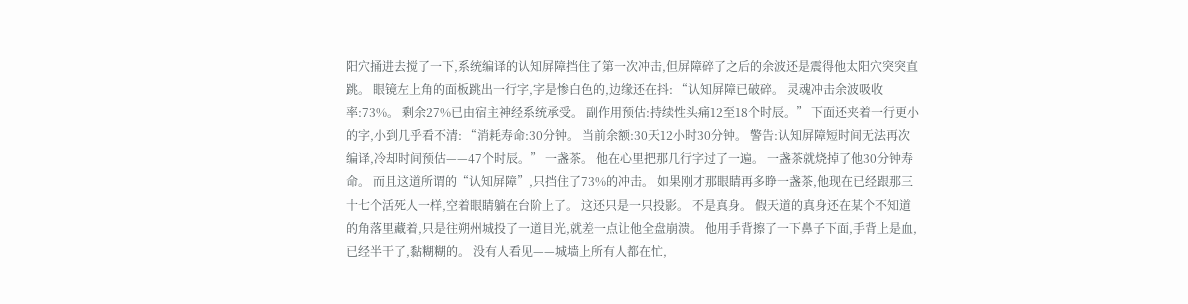阳穴捅进去搅了一下,系统编译的认知屏障挡住了第一次冲击,但屏障碎了之后的余波还是震得他太阳穴突突直跳。 眼镜左上角的面板跳出一行字,字是惨白色的,边缘还在抖: “认知屏障已破碎。 灵魂冲击余波吸收率:73%。 剩余27%已由宿主神经系统承受。 副作用预估:持续性头痛12至18个时辰。” 下面还夹着一行更小的字,小到几乎看不清: “消耗寿命:30分钟。 当前余额:30天12小时30分钟。 警告:认知屏障短时间无法再次编译,冷却时间预估——47个时辰。” 一盏茶。 他在心里把那几行字过了一遍。 一盏茶就烧掉了他30分钟寿命。 而且这道所谓的“认知屏障”,只挡住了73%的冲击。 如果刚才那眼睛再多睁一盏茶,他现在已经跟那三十七个活死人一样,空着眼睛躺在台阶上了。 这还只是一只投影。 不是真身。 假天道的真身还在某个不知道的角落里藏着,只是往朔州城投了一道目光,就差一点让他全盘崩溃。 他用手背擦了一下鼻子下面,手背上是血,已经半干了,黏糊糊的。 没有人看见——城墙上所有人都在忙,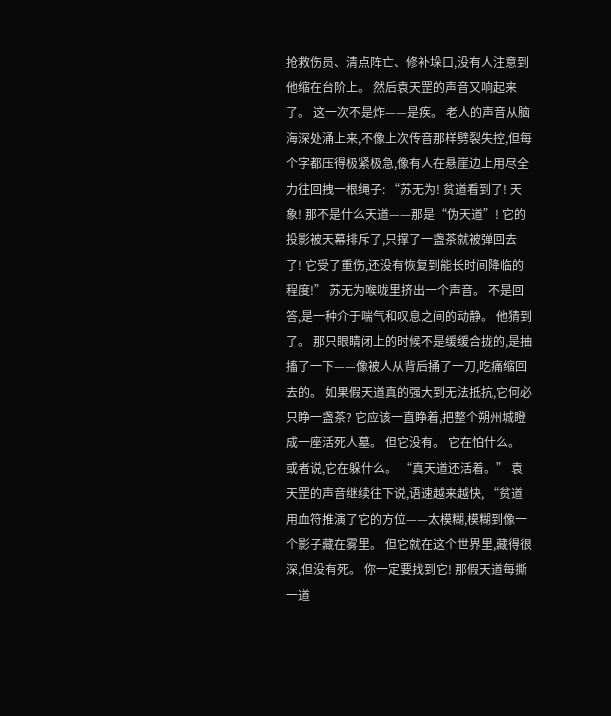抢救伤员、清点阵亡、修补垛口,没有人注意到他缩在台阶上。 然后袁天罡的声音又响起来了。 这一次不是炸——是疾。 老人的声音从脑海深处涌上来,不像上次传音那样劈裂失控,但每个字都压得极紧极急,像有人在悬崖边上用尽全力往回拽一根绳子: “苏无为! 贫道看到了! 天象! 那不是什么天道——那是“伪天道”! 它的投影被天幕排斥了,只撑了一盏茶就被弹回去了! 它受了重伤,还没有恢复到能长时间降临的程度!” 苏无为喉咙里挤出一个声音。 不是回答,是一种介于喘气和叹息之间的动静。 他猜到了。 那只眼睛闭上的时候不是缓缓合拢的,是抽搐了一下——像被人从背后捅了一刀,吃痛缩回去的。 如果假天道真的强大到无法抵抗,它何必只睁一盏茶? 它应该一直睁着,把整个朔州城瞪成一座活死人墓。 但它没有。 它在怕什么。 或者说,它在躲什么。 “真天道还活着。” 袁天罡的声音继续往下说,语速越来越快, “贫道用血符推演了它的方位——太模糊,模糊到像一个影子藏在雾里。 但它就在这个世界里,藏得很深,但没有死。 你一定要找到它! 那假天道每撕一道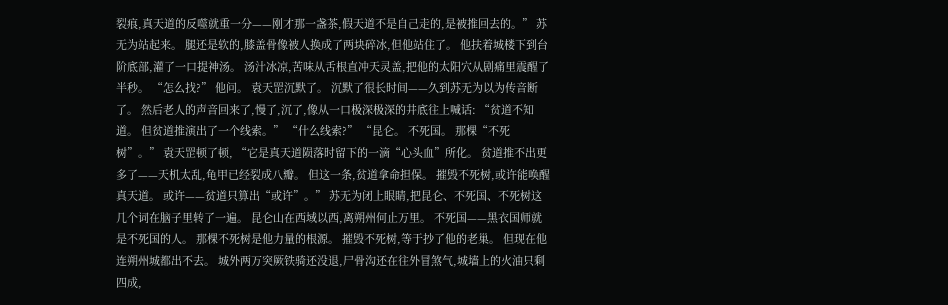裂痕,真天道的反噬就重一分——刚才那一盏茶,假天道不是自己走的,是被推回去的。” 苏无为站起来。 腿还是软的,膝盖骨像被人换成了两块碎冰,但他站住了。 他扶着城楼下到台阶底部,灌了一口提神汤。 汤汁冰凉,苦味从舌根直冲天灵盖,把他的太阳穴从剧痛里震醒了半秒。 “怎么找?” 他问。 袁天罡沉默了。 沉默了很长时间——久到苏无为以为传音断了。 然后老人的声音回来了,慢了,沉了,像从一口极深极深的井底往上喊话: “贫道不知道。 但贫道推演出了一个线索。” “什么线索?” “昆仑。 不死国。 那棵“不死树”。” 袁天罡顿了顿, “它是真天道陨落时留下的一滴“心头血”所化。 贫道推不出更多了——天机太乱,龟甲已经裂成八瓣。 但这一条,贫道拿命担保。 摧毁不死树,或许能唤醒真天道。 或许——贫道只算出“或许”。” 苏无为闭上眼睛,把昆仑、不死国、不死树这几个词在脑子里转了一遍。 昆仑山在西域以西,离朔州何止万里。 不死国——黑衣国师就是不死国的人。 那棵不死树是他力量的根源。 摧毁不死树,等于抄了他的老巢。 但现在他连朔州城都出不去。 城外两万突厥铁骑还没退,尸骨沟还在往外冒煞气,城墙上的火油只剩四成,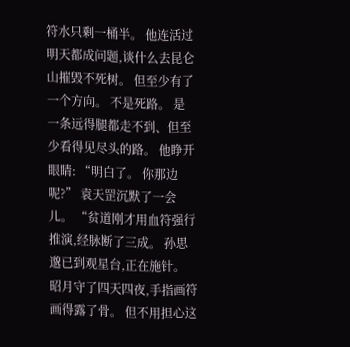符水只剩一桶半。 他连活过明天都成问题,谈什么去昆仑山摧毁不死树。 但至少有了一个方向。 不是死路。 是一条远得腿都走不到、但至少看得见尽头的路。 他睁开眼睛: “明白了。 你那边呢?” 袁天罡沉默了一会儿。 “贫道刚才用血符强行推演,经脉断了三成。 孙思邈已到观星台,正在施针。 昭月守了四天四夜,手指画符画得露了骨。 但不用担心这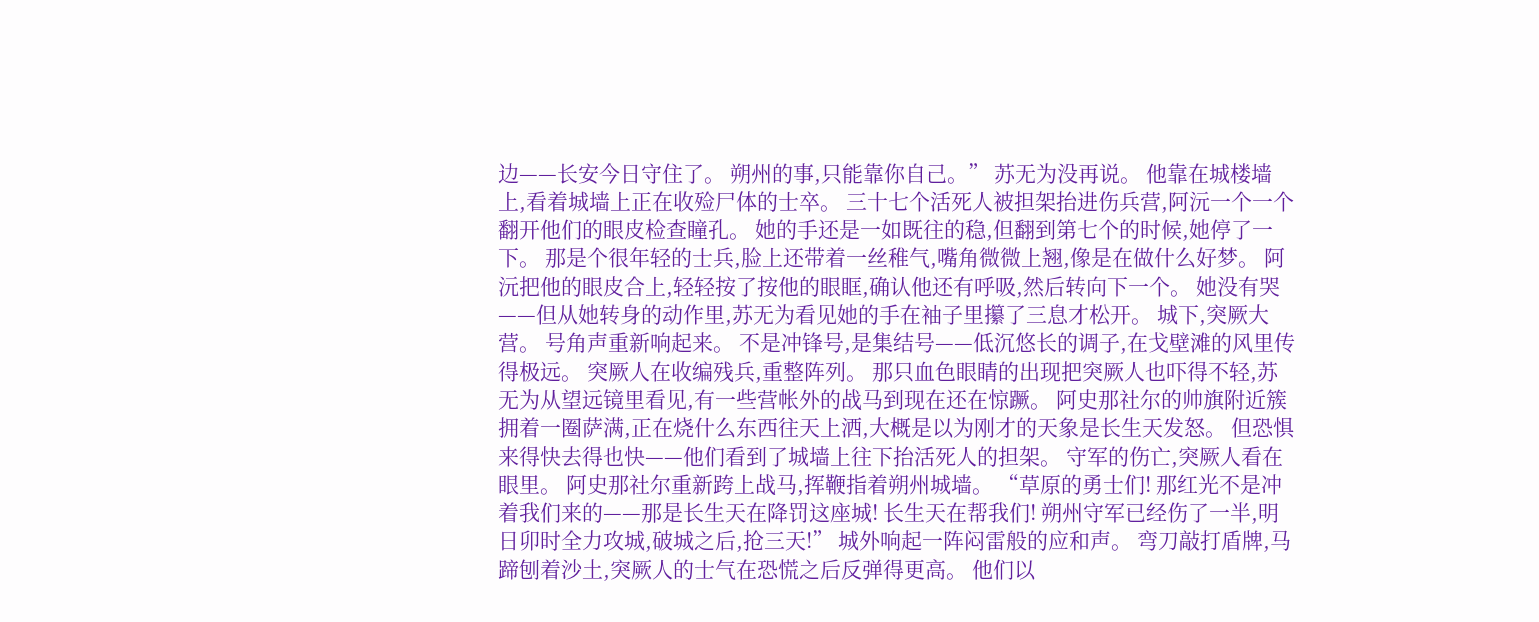边——长安今日守住了。 朔州的事,只能靠你自己。” 苏无为没再说。 他靠在城楼墙上,看着城墙上正在收殓尸体的士卒。 三十七个活死人被担架抬进伤兵营,阿沅一个一个翻开他们的眼皮检查瞳孔。 她的手还是一如既往的稳,但翻到第七个的时候,她停了一下。 那是个很年轻的士兵,脸上还带着一丝稚气,嘴角微微上翘,像是在做什么好梦。 阿沅把他的眼皮合上,轻轻按了按他的眼眶,确认他还有呼吸,然后转向下一个。 她没有哭——但从她转身的动作里,苏无为看见她的手在袖子里攥了三息才松开。 城下,突厥大营。 号角声重新响起来。 不是冲锋号,是集结号——低沉悠长的调子,在戈壁滩的风里传得极远。 突厥人在收编残兵,重整阵列。 那只血色眼睛的出现把突厥人也吓得不轻,苏无为从望远镜里看见,有一些营帐外的战马到现在还在惊蹶。 阿史那社尔的帅旗附近簇拥着一圈萨满,正在烧什么东西往天上洒,大概是以为刚才的天象是长生天发怒。 但恐惧来得快去得也快——他们看到了城墙上往下抬活死人的担架。 守军的伤亡,突厥人看在眼里。 阿史那社尔重新跨上战马,挥鞭指着朔州城墙。 “草原的勇士们! 那红光不是冲着我们来的——那是长生天在降罚这座城! 长生天在帮我们! 朔州守军已经伤了一半,明日卯时全力攻城,破城之后,抢三天!” 城外响起一阵闷雷般的应和声。 弯刀敲打盾牌,马蹄刨着沙土,突厥人的士气在恐慌之后反弹得更高。 他们以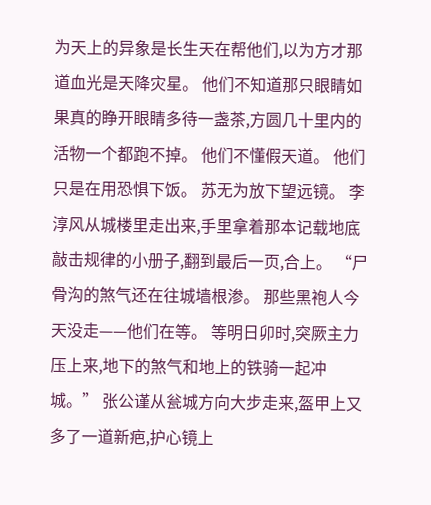为天上的异象是长生天在帮他们,以为方才那道血光是天降灾星。 他们不知道那只眼睛如果真的睁开眼睛多待一盏茶,方圆几十里内的活物一个都跑不掉。 他们不懂假天道。 他们只是在用恐惧下饭。 苏无为放下望远镜。 李淳风从城楼里走出来,手里拿着那本记载地底敲击规律的小册子,翻到最后一页,合上。 “尸骨沟的煞气还在往城墙根渗。 那些黑袍人今天没走——他们在等。 等明日卯时,突厥主力压上来,地下的煞气和地上的铁骑一起冲城。” 张公谨从瓮城方向大步走来,盔甲上又多了一道新疤,护心镜上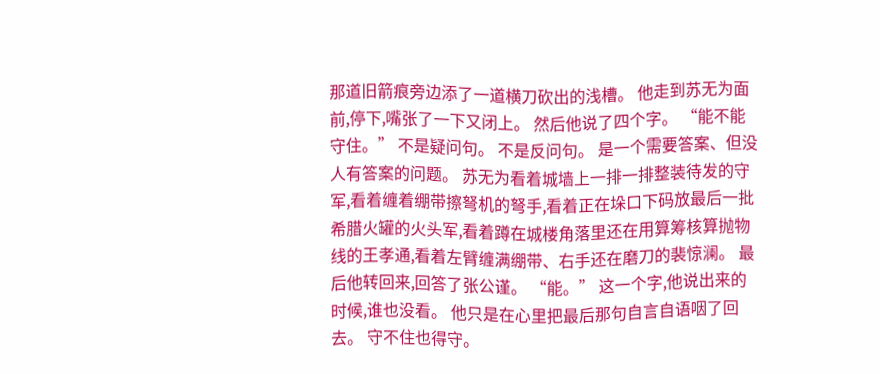那道旧箭痕旁边添了一道横刀砍出的浅槽。 他走到苏无为面前,停下,嘴张了一下又闭上。 然后他说了四个字。 “能不能守住。” 不是疑问句。 不是反问句。 是一个需要答案、但没人有答案的问题。 苏无为看着城墙上一排一排整装待发的守军,看着缠着绷带擦弩机的弩手,看着正在垛口下码放最后一批希腊火罐的火头军,看着蹲在城楼角落里还在用算筹核算抛物线的王孝通,看着左臂缠满绷带、右手还在磨刀的裴惊澜。 最后他转回来,回答了张公谨。 “能。” 这一个字,他说出来的时候,谁也没看。 他只是在心里把最后那句自言自语咽了回去。 守不住也得守。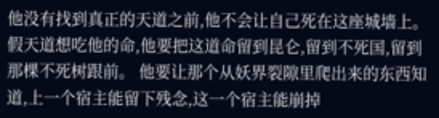他没有找到真正的天道之前,他不会让自己死在这座城墙上。 假天道想吃他的命,他要把这道命留到昆仑,留到不死国,留到那棵不死树跟前。 他要让那个从妖界裂隙里爬出来的东西知道,上一个宿主能留下残念,这一个宿主能崩掉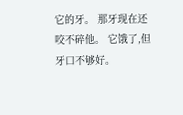它的牙。 那牙现在还咬不碎他。 它饿了,但牙口不够好。